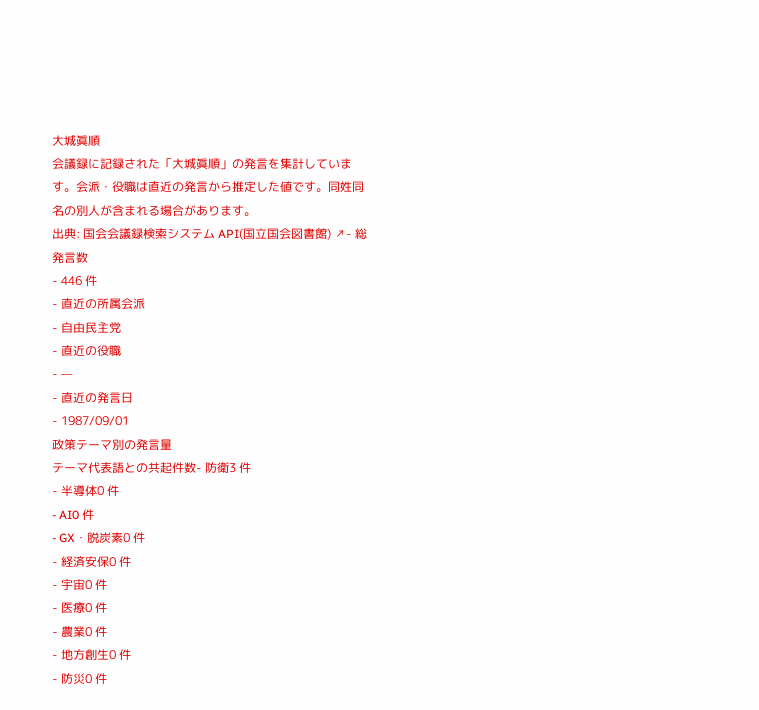大城眞順
会議録に記録された「大城眞順」の発言を集計しています。会派・役職は直近の発言から推定した値です。同姓同名の別人が含まれる場合があります。
出典: 国会会議録検索システム API(国立国会図書館) ↗- 総発言数
- 446 件
- 直近の所属会派
- 自由民主党
- 直近の役職
- —
- 直近の発言日
- 1987/09/01
政策テーマ別の発言量
テーマ代表語との共起件数- 防衛3 件
- 半導体0 件
- AI0 件
- GX・脱炭素0 件
- 経済安保0 件
- 宇宙0 件
- 医療0 件
- 農業0 件
- 地方創生0 件
- 防災0 件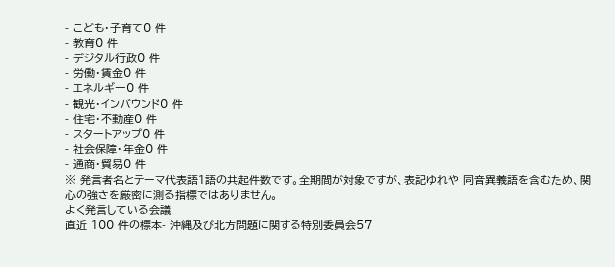- こども・子育て0 件
- 教育0 件
- デジタル行政0 件
- 労働・賃金0 件
- エネルギー0 件
- 観光・インバウンド0 件
- 住宅・不動産0 件
- スタートアップ0 件
- 社会保障・年金0 件
- 通商・貿易0 件
※ 発言者名とテーマ代表語1語の共起件数です。全期間が対象ですが、表記ゆれや 同音異義語を含むため、関心の強さを厳密に測る指標ではありません。
よく発言している会議
直近 100 件の標本- 沖縄及び北方問題に関する特別委員会57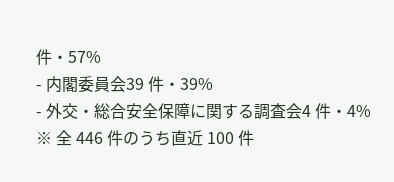件・57%
- 内閣委員会39 件・39%
- 外交・総合安全保障に関する調査会4 件・4%
※ 全 446 件のうち直近 100 件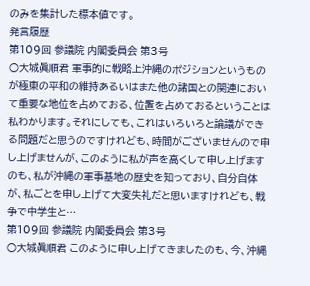のみを集計した標本値です。
発言履歴
第109回 参議院 内閣委員会 第3号
○大城眞順君 軍事的に戦略上沖縄のポジションというものが極東の平和の維持あるいはまた他の諸国との関連において重要な地位を占めておる、位置を占めておるということは私わかります。それにしても、これはいろいろと論議ができる問題だと思うのですけれども、時間がございませんので申し上げませんが、このように私が声を高くして申し上げますのも、私が沖縄の軍事基地の歴史を知っており、自分自体が、私ごとを申し上げて大変失礼だと思いますけれども、戦争で中学生と…
第109回 参議院 内閣委員会 第3号
○大城眞順君 このように申し上げてきましたのも、今、沖縄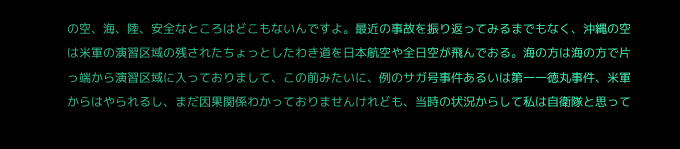の空、海、陸、安全なところはどこもないんですよ。最近の事故を振り返ってみるまでもなく、沖縄の空は米軍の演習区域の残されたちょっとしたわき道を日本航空や全日空が飛んでおる。海の方は海の方で片っ端から演習区域に入っておりまして、この前みたいに、例のサガ号事件あるいは第一一徳丸事件、米軍からはやられるし、まだ因果関係わかっておりませんけれども、当時の状況からして私は自衛隊と思って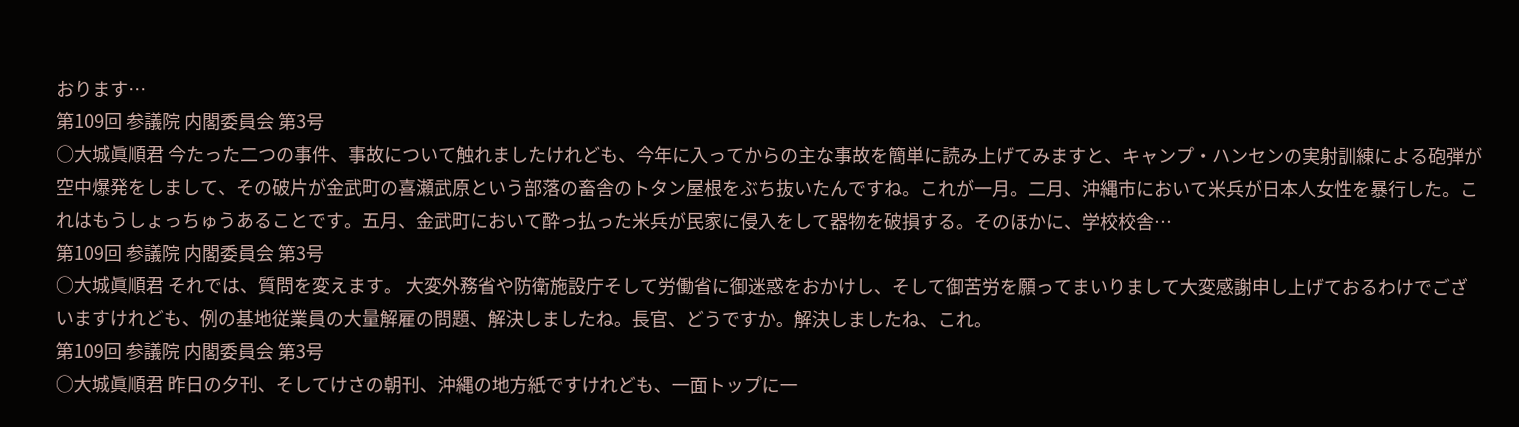おります…
第109回 参議院 内閣委員会 第3号
○大城眞順君 今たった二つの事件、事故について触れましたけれども、今年に入ってからの主な事故を簡単に読み上げてみますと、キャンプ・ハンセンの実射訓練による砲弾が空中爆発をしまして、その破片が金武町の喜瀬武原という部落の畜舎のトタン屋根をぶち抜いたんですね。これが一月。二月、沖縄市において米兵が日本人女性を暴行した。これはもうしょっちゅうあることです。五月、金武町において酔っ払った米兵が民家に侵入をして器物を破損する。そのほかに、学校校舎…
第109回 参議院 内閣委員会 第3号
○大城眞順君 それでは、質問を変えます。 大変外務省や防衛施設庁そして労働省に御迷惑をおかけし、そして御苦労を願ってまいりまして大変感謝申し上げておるわけでございますけれども、例の基地従業員の大量解雇の問題、解決しましたね。長官、どうですか。解決しましたね、これ。
第109回 参議院 内閣委員会 第3号
○大城眞順君 昨日の夕刊、そしてけさの朝刊、沖縄の地方紙ですけれども、一面トップに一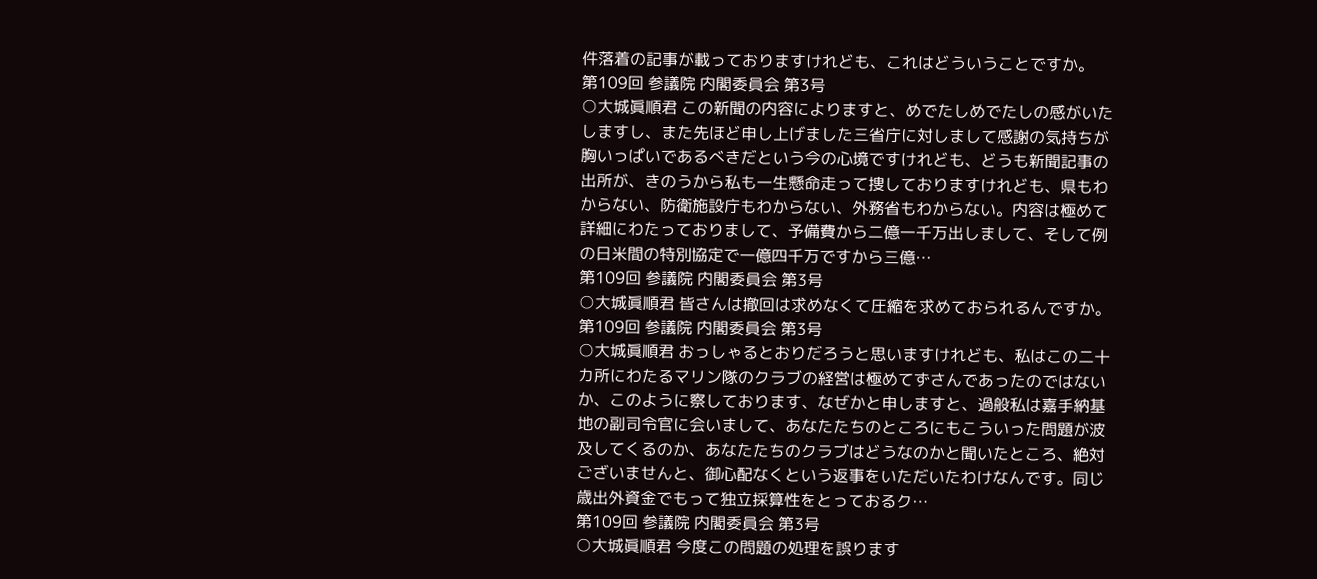件落着の記事が載っておりますけれども、これはどういうことですか。
第109回 参議院 内閣委員会 第3号
○大城眞順君 この新聞の内容によりますと、めでたしめでたしの感がいたしますし、また先ほど申し上げました三省庁に対しまして感謝の気持ちが胸いっぱいであるべきだという今の心境ですけれども、どうも新聞記事の出所が、きのうから私も一生懸命走って捜しておりますけれども、県もわからない、防衛施設庁もわからない、外務省もわからない。内容は極めて詳細にわたっておりまして、予備費から二億一千万出しまして、そして例の日米間の特別協定で一億四千万ですから三億…
第109回 参議院 内閣委員会 第3号
○大城眞順君 皆さんは撤回は求めなくて圧縮を求めておられるんですか。
第109回 参議院 内閣委員会 第3号
○大城眞順君 おっしゃるとおりだろうと思いますけれども、私はこの二十カ所にわたるマリン隊のクラブの経営は極めてずさんであったのではないか、このように察しております、なぜかと申しますと、過般私は嘉手納基地の副司令官に会いまして、あなたたちのところにもこういった問題が波及してくるのか、あなたたちのクラブはどうなのかと聞いたところ、絶対ございませんと、御心配なくという返事をいただいたわけなんです。同じ歳出外資金でもって独立採算性をとっておるク…
第109回 参議院 内閣委員会 第3号
○大城眞順君 今度この問題の処理を誤ります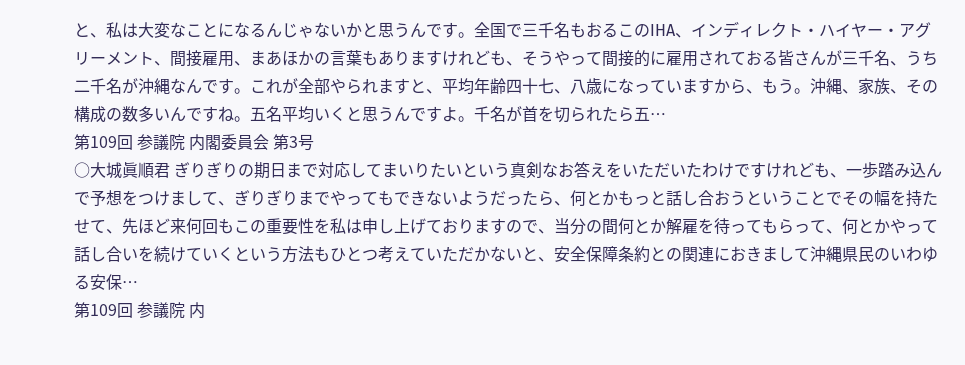と、私は大変なことになるんじゃないかと思うんです。全国で三千名もおるこのIHA、インディレクト・ハイヤー・アグリーメント、間接雇用、まあほかの言葉もありますけれども、そうやって間接的に雇用されておる皆さんが三千名、うち二千名が沖縄なんです。これが全部やられますと、平均年齢四十七、八歳になっていますから、もう。沖縄、家族、その構成の数多いんですね。五名平均いくと思うんですよ。千名が首を切られたら五…
第109回 参議院 内閣委員会 第3号
○大城眞順君 ぎりぎりの期日まで対応してまいりたいという真剣なお答えをいただいたわけですけれども、一歩踏み込んで予想をつけまして、ぎりぎりまでやってもできないようだったら、何とかもっと話し合おうということでその幅を持たせて、先ほど来何回もこの重要性を私は申し上げておりますので、当分の間何とか解雇を待ってもらって、何とかやって話し合いを続けていくという方法もひとつ考えていただかないと、安全保障条約との関連におきまして沖縄県民のいわゆる安保…
第109回 参議院 内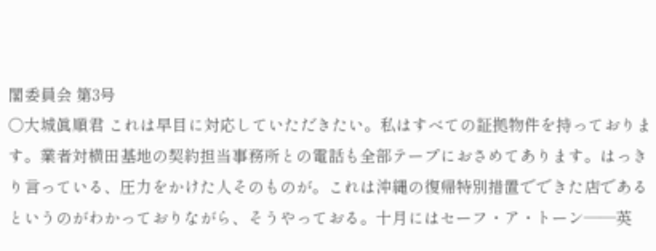閣委員会 第3号
○大城眞順君 これは早目に対応していただきたい。私はすべての証拠物件を持っております。業者対横田基地の契約担当事務所との電話も全部テープにおさめてあります。はっきり言っている、圧力をかけた人そのものが。これは沖縄の復帰特別措置でできた店であるというのがわかっておりながら、そうやっておる。十月にはセーフ・ア・トーン――英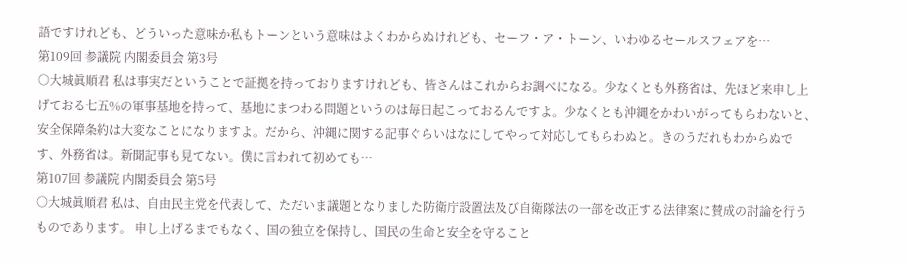語ですけれども、どういった意味か私もトーンという意味はよくわからぬけれども、セーフ・ア・トーン、いわゆるセールスフェアを…
第109回 参議院 内閣委員会 第3号
○大城眞順君 私は事実だということで証拠を持っておりますけれども、皆さんはこれからお調べになる。少なくとも外務省は、先ほど来申し上げておる七五%の軍事基地を持って、基地にまつわる問題というのは毎日起こっておるんですよ。少なくとも沖縄をかわいがってもらわないと、安全保障条約は大変なことになりますよ。だから、沖縄に関する記事ぐらいはなにしてやって対応してもらわぬと。きのうだれもわからぬです、外務省は。新聞記事も見てない。僕に言われて初めても…
第107回 参議院 内閣委員会 第5号
○大城眞順君 私は、自由民主党を代表して、ただいま議題となりました防衛庁設置法及び自衛隊法の一部を改正する法律案に賛成の討論を行うものであります。 申し上げるまでもなく、国の独立を保持し、国民の生命と安全を守ること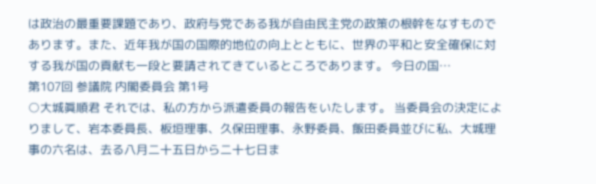は政治の最重要課題であり、政府与党である我が自由民主党の政策の根幹をなすものであります。また、近年我が国の国際的地位の向上とともに、世界の平和と安全確保に対する我が国の貢献も一段と要請されてきているところであります。 今日の国…
第107回 参議院 内閣委員会 第1号
○大城眞順君 それでは、私の方から派遣委員の報告をいたします。 当委員会の決定によりまして、岩本委員長、板垣理事、久保田理事、永野委員、飯田委員並びに私、大城理事の六名は、去る八月二十五日から二十七日ま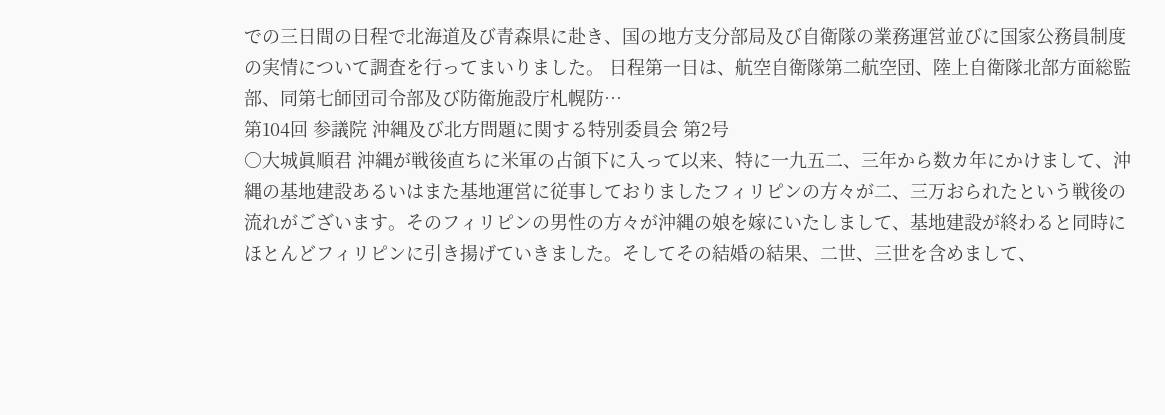での三日間の日程で北海道及び青森県に赴き、国の地方支分部局及び自衛隊の業務運営並びに国家公務員制度の実情について調査を行ってまいりました。 日程第一日は、航空自衛隊第二航空団、陸上自衛隊北部方面総監部、同第七師団司令部及び防衛施設庁札幌防…
第104回 参議院 沖縄及び北方問題に関する特別委員会 第2号
○大城眞順君 沖縄が戦後直ちに米軍の占領下に入って以来、特に一九五二、三年から数カ年にかけまして、沖縄の基地建設あるいはまた基地運営に従事しておりましたフィリピンの方々が二、三万おられたという戦後の流れがございます。そのフィリピンの男性の方々が沖縄の娘を嫁にいたしまして、基地建設が終わると同時にほとんどフィリピンに引き揚げていきました。そしてその結婚の結果、二世、三世を含めまして、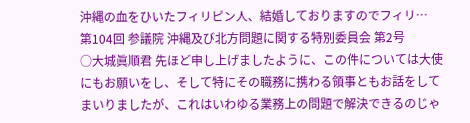沖縄の血をひいたフィリピン人、結婚しておりますのでフィリ…
第104回 参議院 沖縄及び北方問題に関する特別委員会 第2号
○大城眞順君 先ほど申し上げましたように、この件については大使にもお願いをし、そして特にその職務に携わる領事ともお話をしてまいりましたが、これはいわゆる業務上の問題で解決できるのじゃ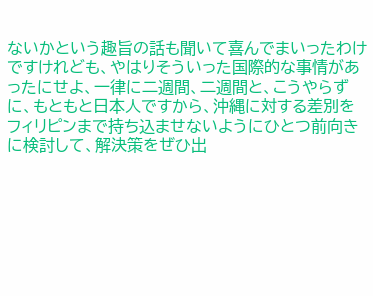ないかという趣旨の話も聞いて喜んでまいったわけですけれども、やはりそういった国際的な事情があったにせよ、一律に二週間、二週間と、こうやらずに、もともと日本人ですから、沖縄に対する差別をフィリピンまで持ち込ませないようにひとつ前向きに検討して、解決策をぜひ出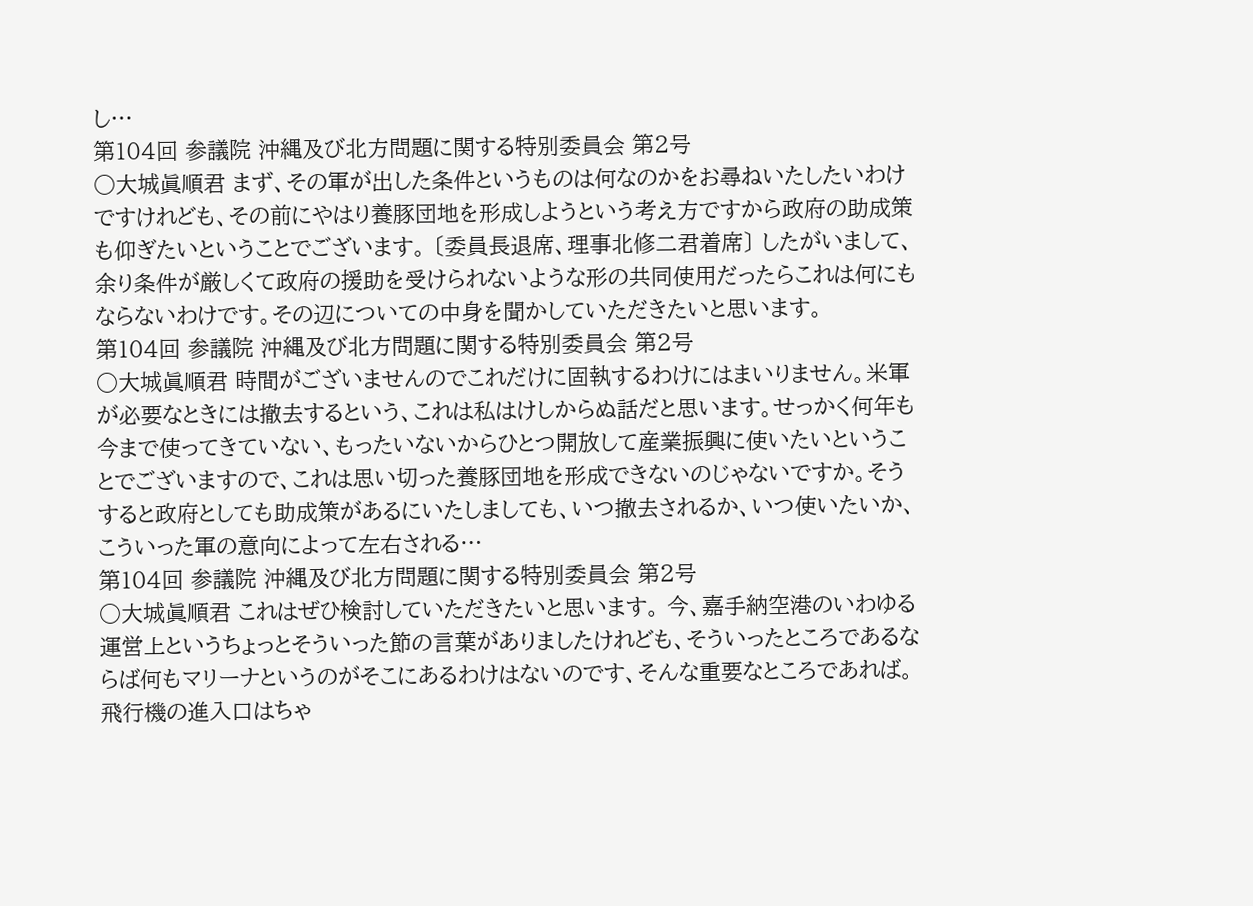し…
第104回 参議院 沖縄及び北方問題に関する特別委員会 第2号
○大城眞順君 まず、その軍が出した条件というものは何なのかをお尋ねいたしたいわけですけれども、その前にやはり養豚団地を形成しようという考え方ですから政府の助成策も仰ぎたいということでございます。 〔委員長退席、理事北修二君着席〕 したがいまして、余り条件が厳しくて政府の援助を受けられないような形の共同使用だったらこれは何にもならないわけです。その辺についての中身を聞かしていただきたいと思います。
第104回 参議院 沖縄及び北方問題に関する特別委員会 第2号
○大城眞順君 時間がございませんのでこれだけに固執するわけにはまいりません。米軍が必要なときには撤去するという、これは私はけしからぬ話だと思います。せっかく何年も今まで使ってきていない、もったいないからひとつ開放して産業振興に使いたいということでございますので、これは思い切った養豚団地を形成できないのじゃないですか。そうすると政府としても助成策があるにいたしましても、いつ撤去されるか、いつ使いたいか、こういった軍の意向によって左右される…
第104回 参議院 沖縄及び北方問題に関する特別委員会 第2号
○大城眞順君 これはぜひ検討していただきたいと思います。 今、嘉手納空港のいわゆる運営上というちょっとそういった節の言葉がありましたけれども、そういったところであるならば何もマリーナというのがそこにあるわけはないのです、そんな重要なところであれば。飛行機の進入口はちゃ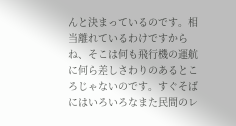んと決まっているのです。相当離れているわけですからね、そこは何も飛行機の運航に何ら差しさわりのあるところじゃないのです。すぐそばにはいろいろなまた民間のレ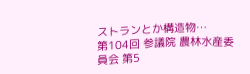ストランとか構造物…
第104回 参議院 農林水産委員会 第5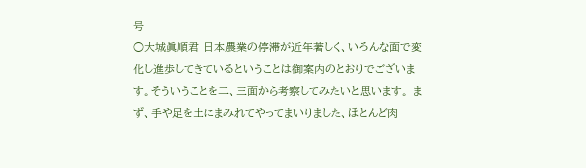号
○大城眞順君 日本農業の停滞が近年著しく、いろんな面で変化し進歩してきているということは御案内のとおりでございます。そういうことを二、三面から考察してみたいと思います。 まず、手や足を土にまみれてやってまいりました、ほとんど肉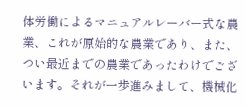体労働によるマニュアルレーバー式な農業、これが原始的な農業であり、また、つい最近までの農業であったわけでございます。それが一歩進みまして、機械化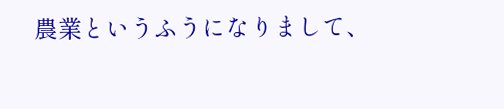農業というふうになりまして、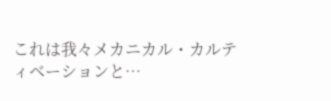これは我々メカニカル・カルティベーションと…